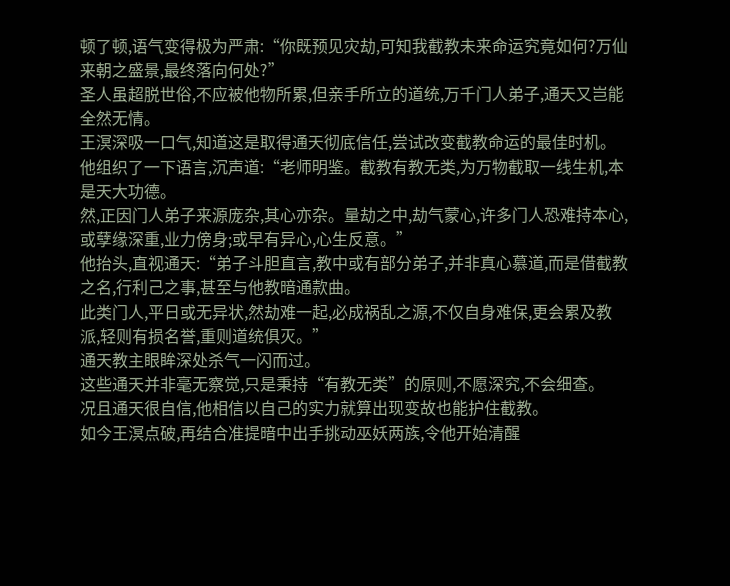顿了顿,语气变得极为严肃:“你既预见灾劫,可知我截教未来命运究竟如何?万仙来朝之盛景,最终落向何处?”
圣人虽超脱世俗,不应被他物所累,但亲手所立的道统,万千门人弟子,通天又岂能全然无情。
王溟深吸一口气,知道这是取得通天彻底信任,尝试改变截教命运的最佳时机。
他组织了一下语言,沉声道:“老师明鉴。截教有教无类,为万物截取一线生机,本是天大功德。
然,正因门人弟子来源庞杂,其心亦杂。量劫之中,劫气蒙心,许多门人恐难持本心,或孽缘深重,业力傍身;或早有异心,心生反意。”
他抬头,直视通天:“弟子斗胆直言,教中或有部分弟子,并非真心慕道,而是借截教之名,行利己之事,甚至与他教暗通款曲。
此类门人,平日或无异状,然劫难一起,必成祸乱之源,不仅自身难保,更会累及教派,轻则有损名誉,重则道统俱灭。”
通天教主眼眸深处杀气一闪而过。
这些通天并非毫无察觉,只是秉持“有教无类”的原则,不愿深究,不会细查。
况且通天很自信,他相信以自己的实力就算出现变故也能护住截教。
如今王溟点破,再结合准提暗中出手挑动巫妖两族,令他开始清醒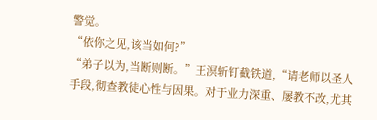警觉。
“依你之见,该当如何?”
“弟子以为,当断则断。”王溟斩钉截铁道,“请老师以圣人手段,彻查教徒心性与因果。对于业力深重、屡教不改,尤其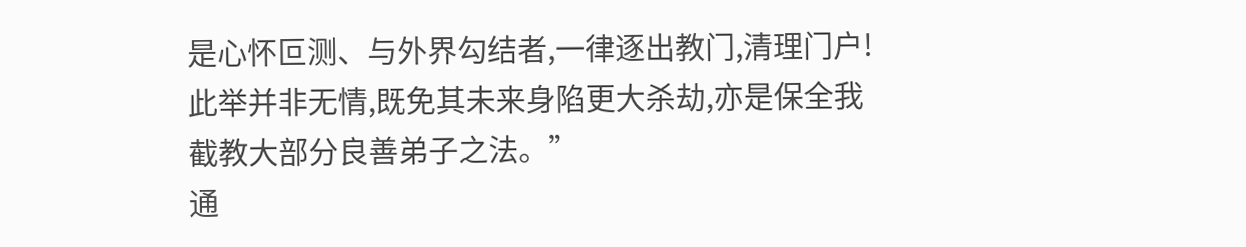是心怀叵测、与外界勾结者,一律逐出教门,清理门户!
此举并非无情,既免其未来身陷更大杀劫,亦是保全我截教大部分良善弟子之法。”
通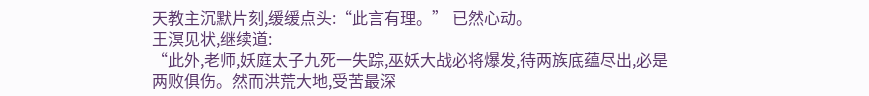天教主沉默片刻,缓缓点头:“此言有理。” 已然心动。
王溟见状,继续道:
“此外,老师,妖庭太子九死一失踪,巫妖大战必将爆发,待两族底蕴尽出,必是两败俱伤。然而洪荒大地,受苦最深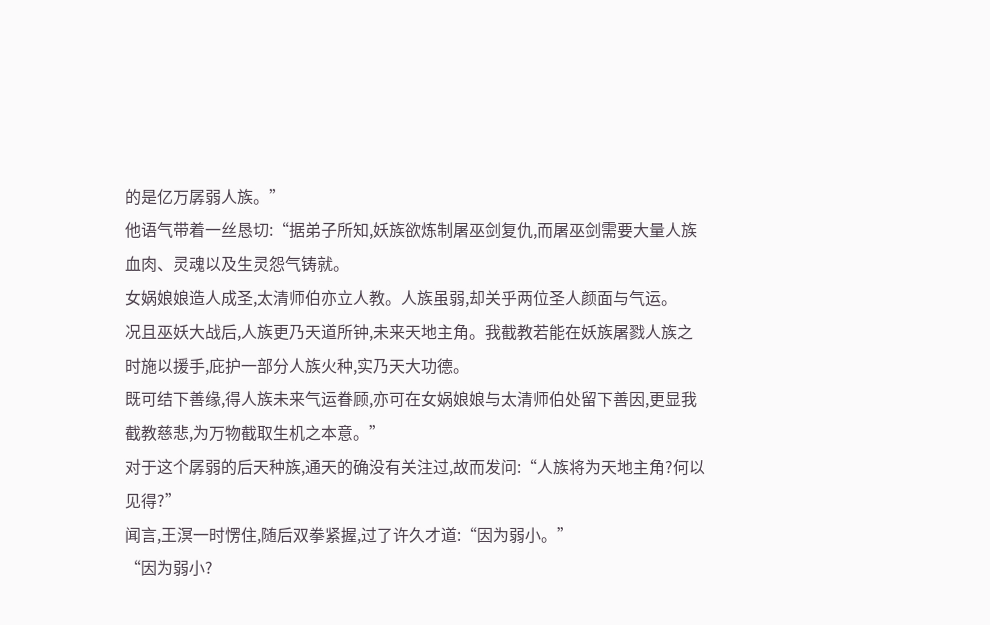的是亿万孱弱人族。”
他语气带着一丝恳切:“据弟子所知,妖族欲炼制屠巫剑复仇,而屠巫剑需要大量人族血肉、灵魂以及生灵怨气铸就。
女娲娘娘造人成圣,太清师伯亦立人教。人族虽弱,却关乎两位圣人颜面与气运。
况且巫妖大战后,人族更乃天道所钟,未来天地主角。我截教若能在妖族屠戮人族之时施以援手,庇护一部分人族火种,实乃天大功德。
既可结下善缘,得人族未来气运眷顾,亦可在女娲娘娘与太清师伯处留下善因,更显我截教慈悲,为万物截取生机之本意。”
对于这个孱弱的后天种族,通天的确没有关注过,故而发问:“人族将为天地主角?何以见得?”
闻言,王溟一时愣住,随后双拳紧握,过了许久才道:“因为弱小。”
“因为弱小?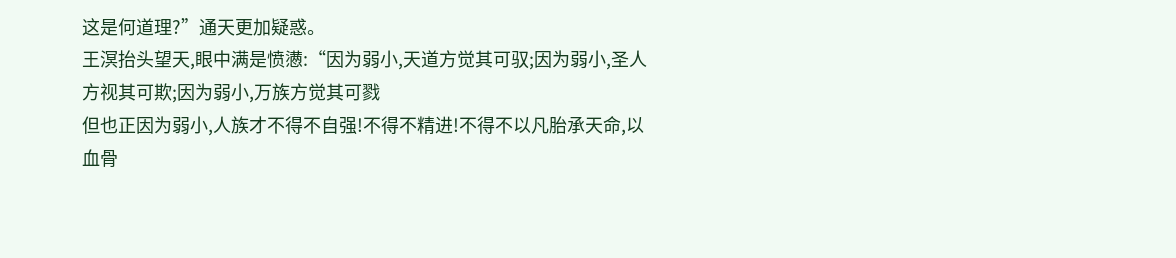这是何道理?”通天更加疑惑。
王溟抬头望天,眼中满是愤懑:“因为弱小,天道方觉其可驭;因为弱小,圣人方视其可欺;因为弱小,万族方觉其可戮
但也正因为弱小,人族才不得不自强!不得不精进!不得不以凡胎承天命,以血骨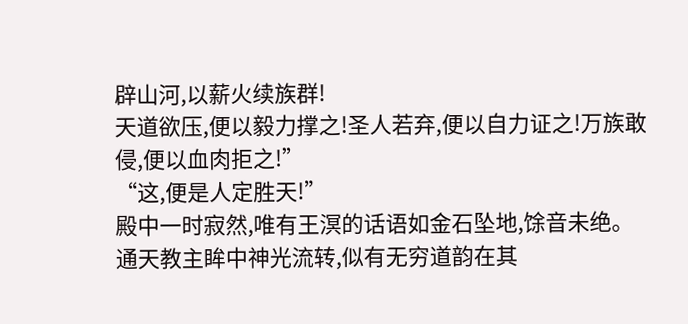辟山河,以薪火续族群!
天道欲压,便以毅力撑之!圣人若弃,便以自力证之!万族敢侵,便以血肉拒之!”
“这,便是人定胜天!”
殿中一时寂然,唯有王溟的话语如金石坠地,馀音未绝。
通天教主眸中神光流转,似有无穷道韵在其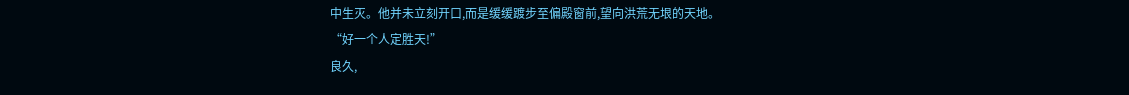中生灭。他并未立刻开口,而是缓缓踱步至偏殿窗前,望向洪荒无垠的天地。
“好一个人定胜天!”
良久,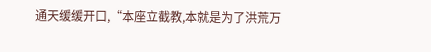通天缓缓开口,“本座立截教,本就是为了洪荒万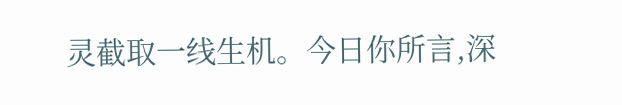灵截取一线生机。今日你所言,深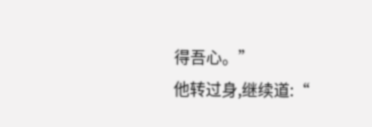得吾心。”
他转过身,继续道:“